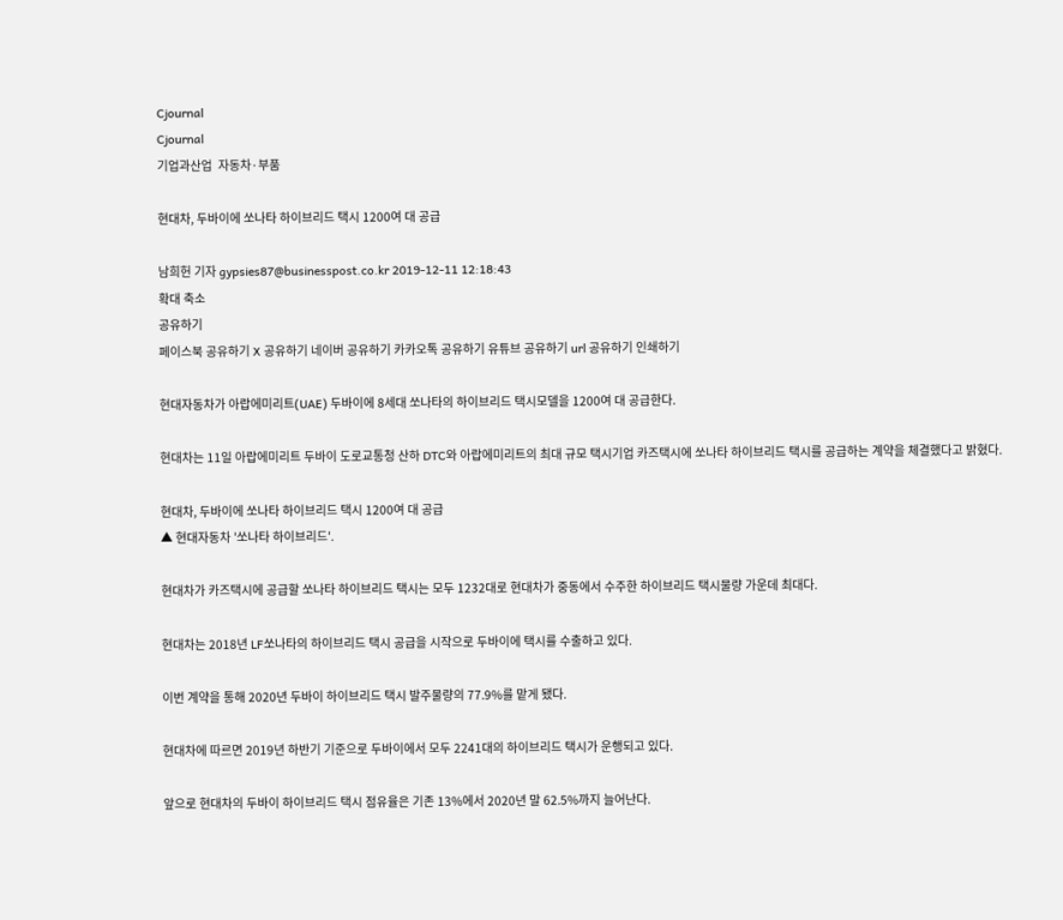Cjournal
Cjournal
기업과산업  자동차·부품

현대차, 두바이에 쏘나타 하이브리드 택시 1200여 대 공급

남희헌 기자 gypsies87@businesspost.co.kr 2019-12-11 12:18:43
확대 축소
공유하기
페이스북 공유하기 X 공유하기 네이버 공유하기 카카오톡 공유하기 유튜브 공유하기 url 공유하기 인쇄하기

현대자동차가 아랍에미리트(UAE) 두바이에 8세대 쏘나타의 하이브리드 택시모델을 1200여 대 공급한다.

현대차는 11일 아랍에미리트 두바이 도로교통청 산하 DTC와 아랍에미리트의 최대 규모 택시기업 카즈택시에 쏘나타 하이브리드 택시를 공급하는 계약을 체결했다고 밝혔다.

현대차, 두바이에 쏘나타 하이브리드 택시 1200여 대 공급
▲ 현대자동차 '쏘나타 하이브리드'.

현대차가 카즈택시에 공급할 쏘나타 하이브리드 택시는 모두 1232대로 현대차가 중동에서 수주한 하이브리드 택시물량 가운데 최대다.

현대차는 2018년 LF쏘나타의 하이브리드 택시 공급을 시작으로 두바이에 택시를 수출하고 있다.

이번 계약을 통해 2020년 두바이 하이브리드 택시 발주물량의 77.9%를 맡게 됐다.

현대차에 따르면 2019년 하반기 기준으로 두바이에서 모두 2241대의 하이브리드 택시가 운행되고 있다.

앞으로 현대차의 두바이 하이브리드 택시 점유율은 기존 13%에서 2020년 말 62.5%까지 늘어난다.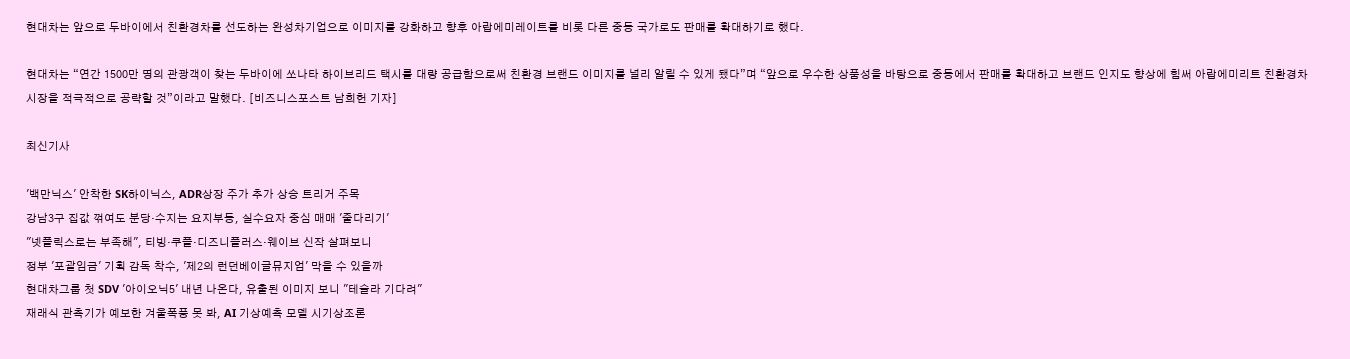현대차는 앞으로 두바이에서 친환경차를 선도하는 완성차기업으로 이미지를 강화하고 향후 아랍에미레이트를 비롯 다른 중동 국가로도 판매를 확대하기로 했다.

현대차는 “연간 1500만 명의 관광객이 찾는 두바이에 쏘나타 하이브리드 택시를 대량 공급함으로써 친환경 브랜드 이미지를 널리 알릴 수 있게 됐다”며 “앞으로 우수한 상품성을 바탕으로 중동에서 판매를 확대하고 브랜드 인지도 향상에 힘써 아랍에미리트 친환경차 시장을 적극적으로 공략할 것”이라고 말했다. [비즈니스포스트 남희헌 기자]

최신기사

'백만닉스' 안착한 SK하이닉스, ADR상장 주가 추가 상승 트리거 주목
강남3구 집값 꺾여도 분당·수지는 요지부동, 실수요자 중심 매매 '줄다리기'
"넷플릭스로는 부족해", 티빙·쿠플·디즈니플러스·웨이브 신작 살펴보니
정부 '포괄임금' 기획 감독 착수, '제2의 런던베이글뮤지엄' 막을 수 있을까
현대차그룹 첫 SDV '아이오닉5' 내년 나온다, 유출된 이미지 보니 "테슬라 기다려"
재래식 관측기가 예보한 겨울폭풍 못 봐, AI 기상예측 모델 시기상조론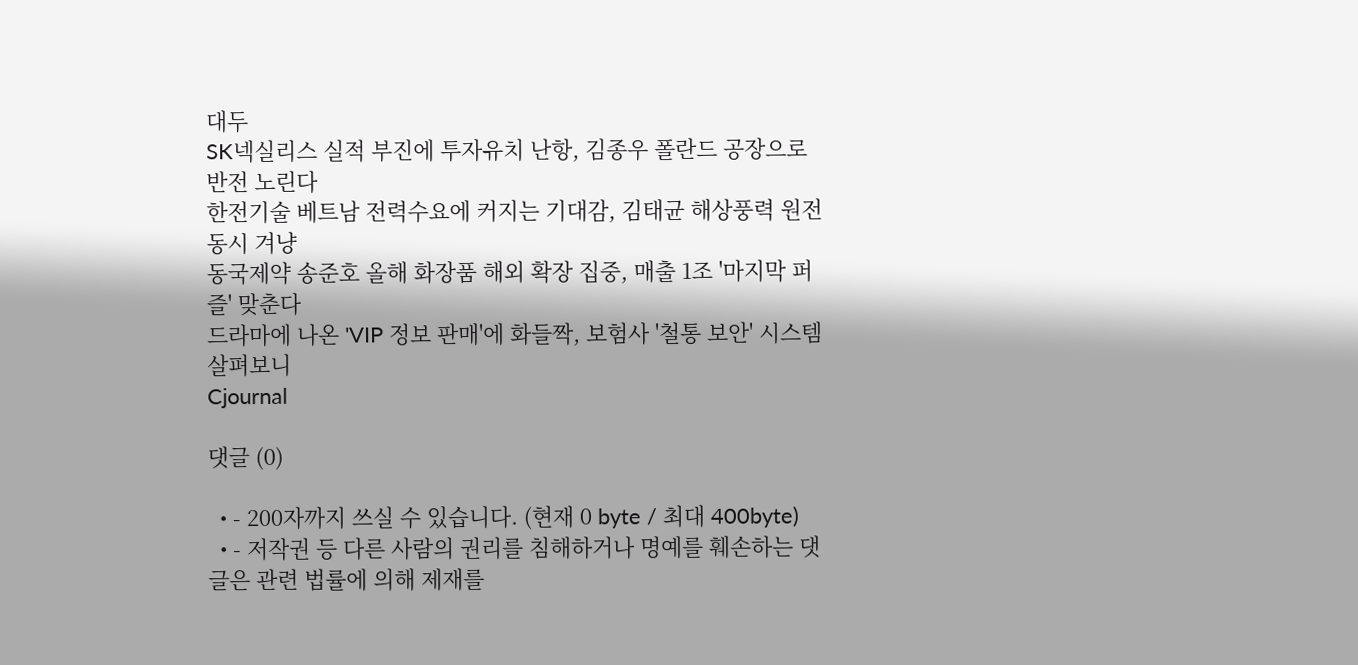대두
SK넥실리스 실적 부진에 투자유치 난항, 김종우 폴란드 공장으로 반전 노린다
한전기술 베트남 전력수요에 커지는 기대감, 김태균 해상풍력 원전 동시 겨냥
동국제약 송준호 올해 화장품 해외 확장 집중, 매출 1조 '마지막 퍼즐' 맞춘다
드라마에 나온 'VIP 정보 판매'에 화들짝, 보험사 '철통 보안' 시스템 살펴보니
Cjournal

댓글 (0)

  • - 200자까지 쓰실 수 있습니다. (현재 0 byte / 최대 400byte)
  • - 저작권 등 다른 사람의 권리를 침해하거나 명예를 훼손하는 댓글은 관련 법률에 의해 제재를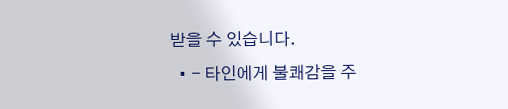받을 수 있습니다.
  • - 타인에게 불쾌감을 주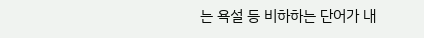는 욕설 등 비하하는 단어가 내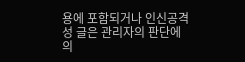용에 포함되거나 인신공격성 글은 관리자의 판단에 의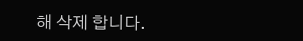해 삭제 합니다.